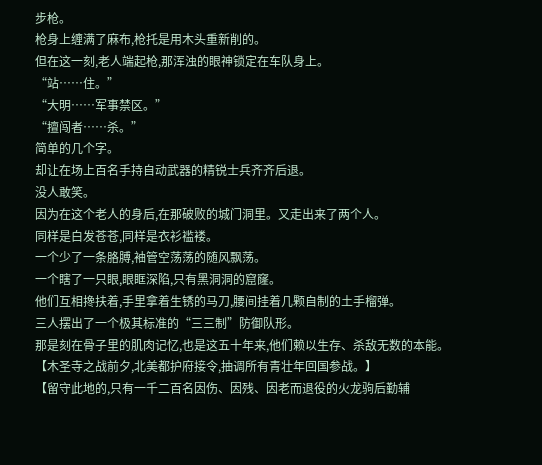步枪。
枪身上缠满了麻布,枪托是用木头重新削的。
但在这一刻,老人端起枪,那浑浊的眼神锁定在车队身上。
“站……住。”
“大明……军事禁区。”
“擅闯者……杀。”
简单的几个字。
却让在场上百名手持自动武器的精锐士兵齐齐后退。
没人敢笑。
因为在这个老人的身后,在那破败的城门洞里。又走出来了两个人。
同样是白发苍苍,同样是衣衫褴褛。
一个少了一条胳膊,袖管空荡荡的随风飘荡。
一个瞎了一只眼,眼眶深陷,只有黑洞洞的窟窿。
他们互相搀扶着,手里拿着生锈的马刀,腰间挂着几颗自制的土手榴弹。
三人摆出了一个极其标准的“三三制”防御队形。
那是刻在骨子里的肌肉记忆,也是这五十年来,他们赖以生存、杀敌无数的本能。
【木圣寺之战前夕,北美都护府接令,抽调所有青壮年回国参战。】
【留守此地的,只有一千二百名因伤、因残、因老而退役的火龙驹后勤辅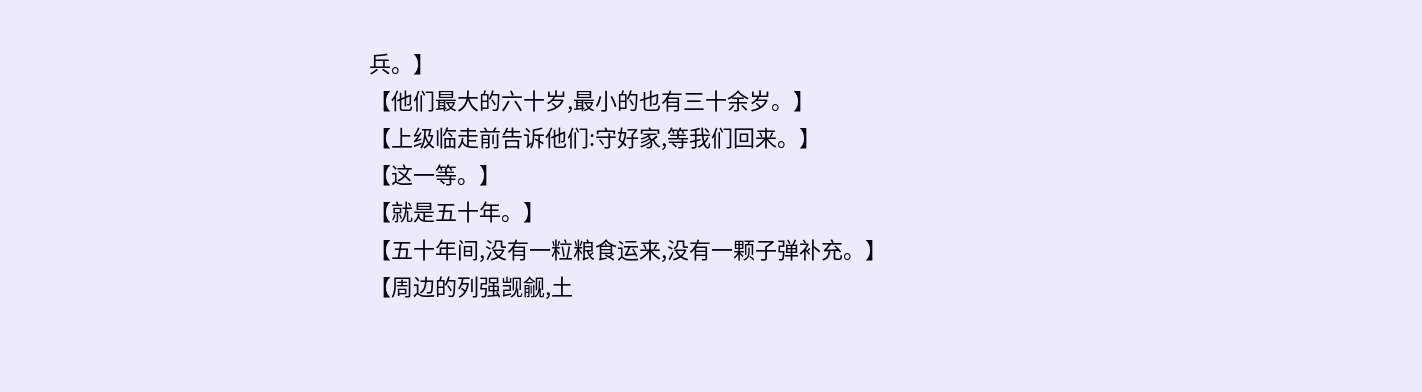兵。】
【他们最大的六十岁,最小的也有三十余岁。】
【上级临走前告诉他们:守好家,等我们回来。】
【这一等。】
【就是五十年。】
【五十年间,没有一粒粮食运来,没有一颗子弹补充。】
【周边的列强觊觎,土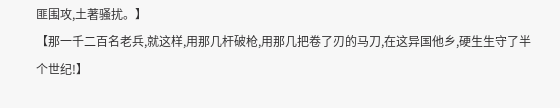匪围攻,土著骚扰。】
【那一千二百名老兵,就这样,用那几杆破枪,用那几把卷了刃的马刀,在这异国他乡,硬生生守了半个世纪!】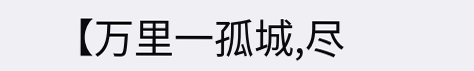【万里一孤城,尽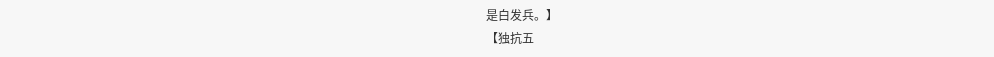是白发兵。】
【独抗五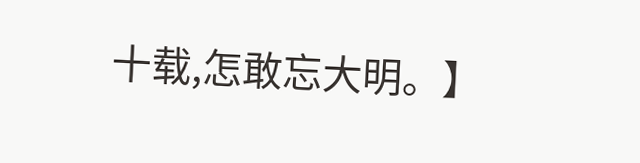十载,怎敢忘大明。】